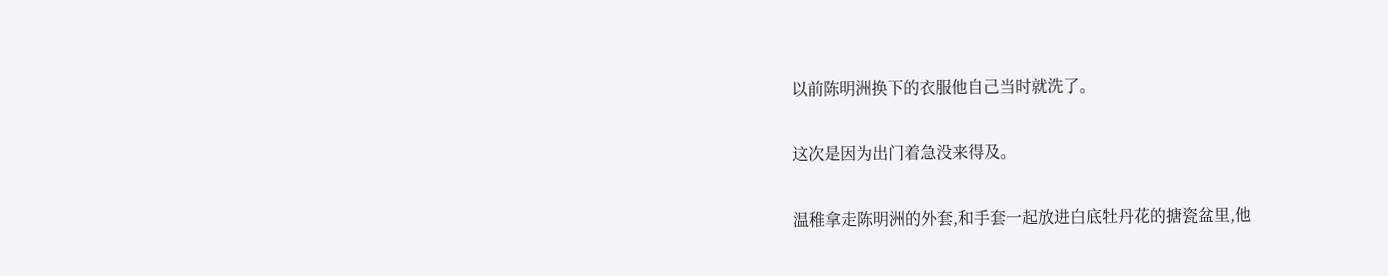以前陈明洲换下的衣服他自己当时就洗了。

这次是因为出门着急没来得及。

温稚拿走陈明洲的外套,和手套一起放进白底牡丹花的搪瓷盆里,他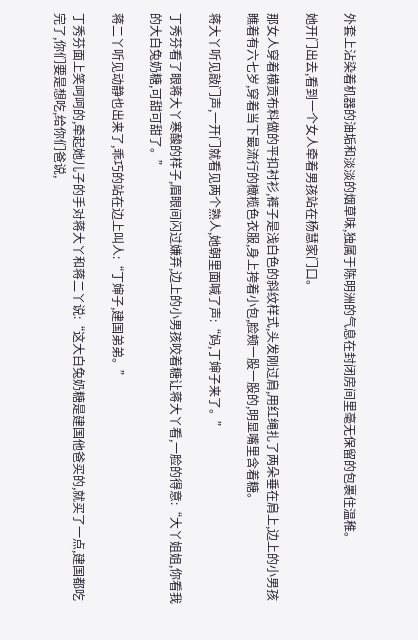外套上沾染着机器的油垢和淡淡的烟草味,独属于陈明洲的气息在封闭房间里毫无保留的包裹住温稚。

她开门出去,看到一个女人牵着男孩站在杨慧家门口。

那女人穿着横贡布料做的平扣衬衫,裤子是浅白色的斜纹样式,头发刚过肩,用红绳扎了两朵垂在肩上,边上的小男孩瞧着有六七岁,穿着当下最流行的橄榄色衣服,身上挎着小包,脸颊一股一股的,明显嘴里含着糖。

蒋大丫听见敲门声,一开门就看见两个熟人,她朝里面喊了声:“妈,丁婶子来了。”

丁秀芬看了眼蒋大丫寒酸的样子,眉眼间闪过嫌弃,边上的小男孩咬着糖让蒋大丫看,一脸的得意:“大丫姐姐,你看我的大白兔奶糖,可甜可甜了。”

蒋二丫听见动静也出来了,乖巧的站在边上叫人:“丁婶子,建国弟弟。”

丁秀芬面上笑呵呵的,牵起她儿子的手对蒋大丫和蒋二丫说:“这大白兔奶糖是建国他爸买的,就买了一点,建国都吃完了,你们要是想吃,给你们爸说,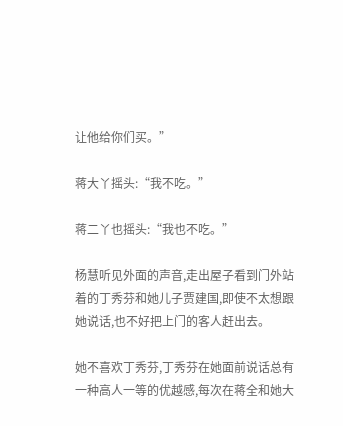让他给你们买。”

蒋大丫摇头:“我不吃。”

蒋二丫也摇头:“我也不吃。”

杨慧听见外面的声音,走出屋子看到门外站着的丁秀芬和她儿子贾建国,即使不太想跟她说话,也不好把上门的客人赶出去。

她不喜欢丁秀芬,丁秀芬在她面前说话总有一种高人一等的优越感,每次在蒋全和她大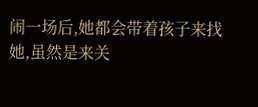闹一场后,她都会带着孩子来找她,虽然是来关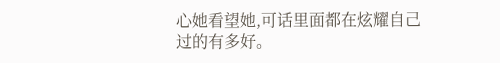心她看望她,可话里面都在炫耀自己过的有多好。